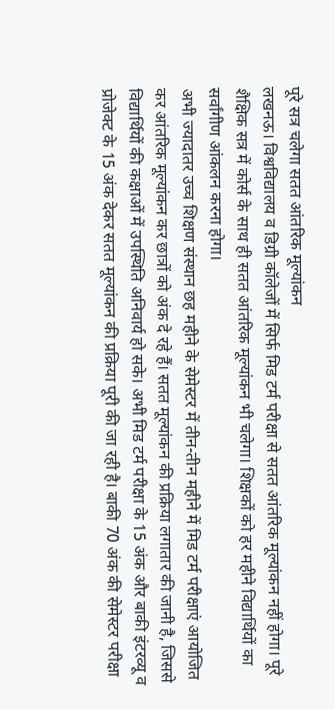पूरे सत्र चलेगा सतत आंतरिक मूल्यांकन
लखनऊ। विश्वविद्यालय व डिग्री कॉलेजों में सिर्फ मिड टर्म परीक्षा से सतत आंतरिक मूल्यांकन नहीं होगा। पूरे शैक्षिक सत्र में कोर्स के साथ ही सतत आंतरिक मूल्यांकन भी चलेगा। शिक्षकों को हर महीने विद्यार्थियों का सर्वांगीण आंकलन करना होगा।
अभी ज्यादातर उच्च शिक्षण संस्थान छह महीने के सेमेस्टर में तीन-तीन महीने में मिड टर्म परीक्षाएं आयोजित कर आंतरिक मूल्यांकन कर छात्रों को अंक दे रहे हैं। सतत मूल्यांकन की प्रक्रिया लगातार की जानी है, जिससे विद्यार्थियों की कक्षाओं में उपस्थिति अनिवार्य हो सके। अभी मिड टर्म परीक्षा के 15 अंक और बाकी इंटरव्यू व प्रोजेक्ट के 15 अंक देकर सतत मूल्यांकन की प्रक्रिया पूरी की जा रही है। बाकी 70 अंक की सेमेस्टर परीक्षा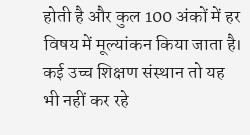होती है और कुल 100 अंकों में हर विषय में मूल्यांकन किया जाता है। कई उच्च शिक्षण संस्थान तो यह भी नहीं कर रहे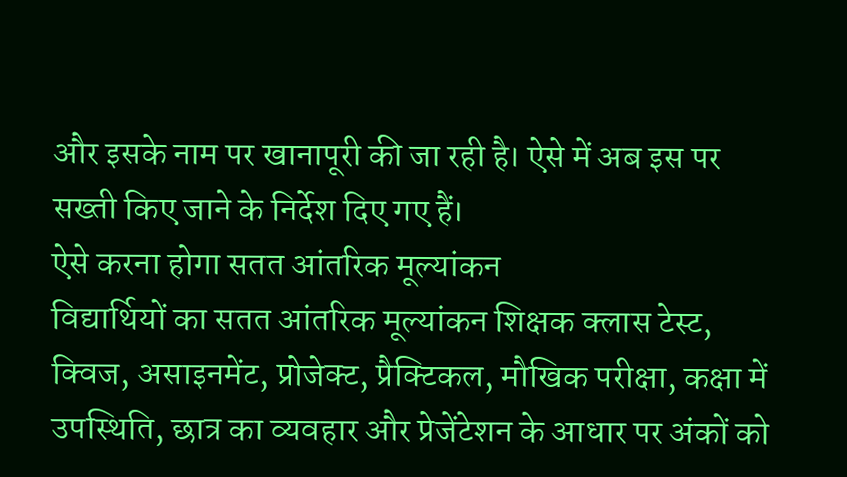और इसके नाम पर खानापूरी की जा रही है। ऐसे में अब इस पर सख्ती किए जाने के निर्देश दिए गए हैं।
ऐसे करना होगा सतत आंतरिक मूल्यांकन
विद्यार्थियों का सतत आंतरिक मूल्यांकन शिक्षक क्लास टेस्ट, क्विज, असाइनमेंट, प्रोजेक्ट, प्रैक्टिकल, मौखिक परीक्षा, कक्षा में उपस्थिति, छात्र का व्यवहार और प्रेजेंटेशन के आधार पर अंकों को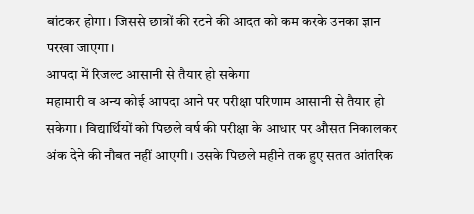बांटकर होगा। जिससे छात्रों की रटने की आदत को कम करके उनका ज्ञान परखा जाएगा।
आपदा में रिजल्ट आसानी से तैयार हो सकेगा
महामारी व अन्य कोई आपदा आने पर परीक्षा परिणाम आसानी से तैयार हो सकेगा। विद्यार्थियों को पिछले वर्ष की परीक्षा के आधार पर औसत निकालकर अंक देने की नौबत नहीं आएगी। उसके पिछले महीने तक हुए सतत आंतरिक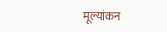मूल्यांकन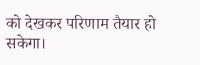को देखकर परिणाम तैयार हो सकेगा।